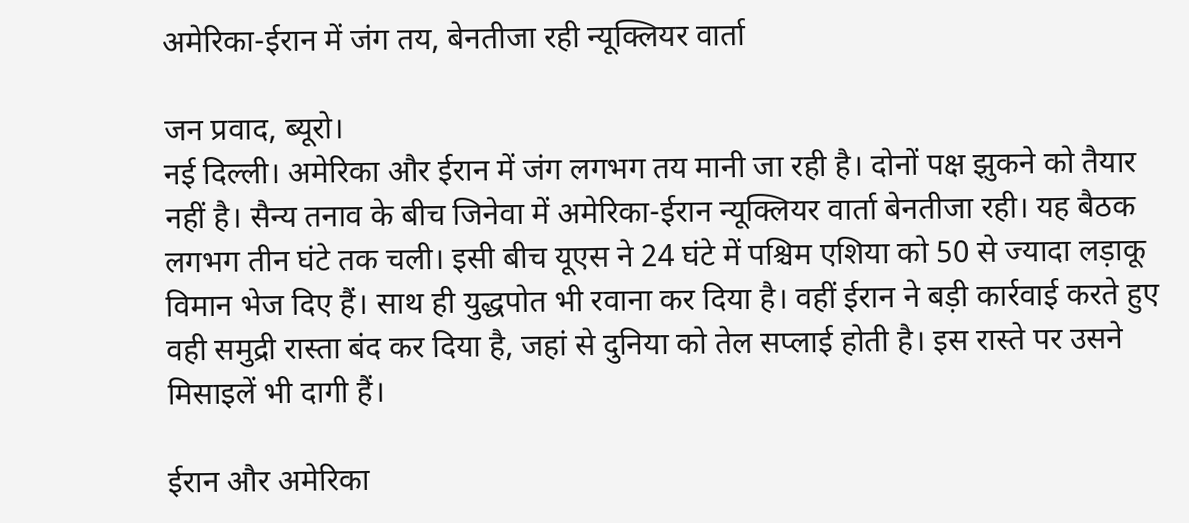अमेरिका-ईरान में जंग तय, बेनतीजा रही न्यूक्लियर वार्ता

जन प्रवाद, ब्यूरो।
नई दिल्ली। अमेरिका और ईरान में जंग लगभग तय मानी जा रही है। दोनों पक्ष झुकने को तैयार नहीं है। सैन्य तनाव के बीच जिनेवा में अमेरिका-ईरान न्यूक्लियर वार्ता बेनतीजा रही। यह बैठक लगभग तीन घंटे तक चली। इसी बीच यूएस ने 24 घंटे में पश्चिम एशिया को 50 से ज्यादा लड़ाकू विमान भेज दिए हैं। साथ ही युद्धपोत भी रवाना कर दिया है। वहीं ईरान ने बड़ी कार्रवाई करते हुए वही समुद्री रास्ता बंद कर दिया है, जहां से दुनिया को तेल सप्लाई होती है। इस रास्ते पर उसने मिसाइलें भी दागी हैं।

ईरान और अमेरिका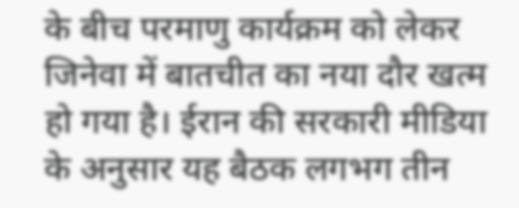के बीच परमाणु कार्यक्रम को लेकर जिनेवा में बातचीत का नया दौर खत्म हो गया है। ईरान की सरकारी मीडिया के अनुसार यह बैठक लगभग तीन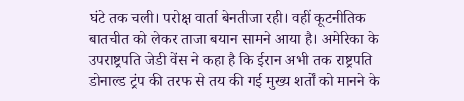घंटे तक चली। परोक्ष वार्ता बेनतीजा रही। वहीं कूटनीतिक बातचीत को लेकर ताजा बयान सामने आया है। अमेरिका के उपराष्ट्रपति जेडी वेंस ने कहा है कि ईरान अभी तक राष्ट्रपति डोनाल्ड ट्रंप की तरफ से तय की गई मुख्य शर्तों को मानने के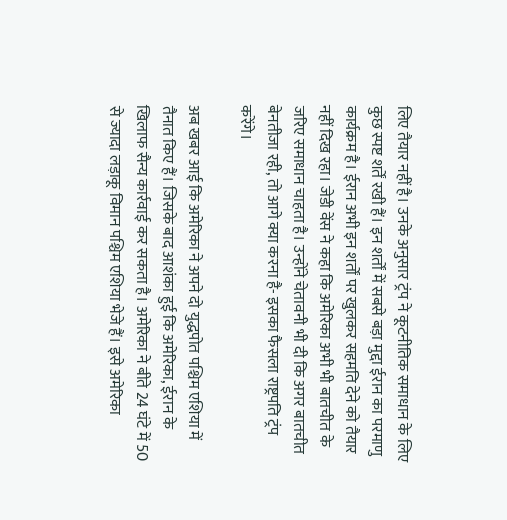लिए तैयार नहीं है। उनके अनुसार ट्रंप ने कूटनीतिक समाधान के लिए कुछ स्पष्ट शर्तें रखी हैं। इन शर्तों में सबसे बड़ा मुद्दा ईरान का परमाणु कार्यक्रम है। ईरान अभी इन शर्तों पर खुलकर सहमति देने को तैयार नहीं दिख रहा। जेडी वेंस ने कहा कि अमेरिका अभी भी बातचीत के जरिए समाधान चाहता है। उन्होंने चेतावनी भी दी कि अगर बातचीत बेनतीजा रही, तो आगे क्या करना है- इसका फैसला राष्ट्रपति ट्रंप करेंगे।

अब खबर आई कि अमेरिका ने अपने दो युद्धपोत पश्चिम एशिया में तैनात किए हैं। जिसके बाद आशंका हुई कि अमेरिका, ईरान के खिलाफ सैन्य कार्रवाई कर सकता है। अमेरिका ने बीते 24 घंटे में 50 से ज्यादा लड़ाकू विमान पश्चिम एशिया भेजे हैं। इसे अमेरिका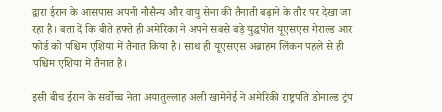द्वारा ईरान के आसपास अपनी नौसैन्य और वायु सेना की तैनाती बढ़ाने के तौर पर देखा जा रहा है। बता दें कि बीते हफ्ते ही अमेरिका ने अपने सबसे बड़े युद्धपोत यूएसएस गेराल्ड आर फोर्ड को पश्चिम एशिया में तैनात किया है। साथ ही यूएसएस अब्राहम लिंकन पहले से ही पश्चिम एशिया में तैनात है।

इसी बीच ईरान के सर्वोच्च नेता अयातुल्लाह अली खामेनेई ने अमेरिकी राष्ट्रपति डोनाल्ड ट्रंप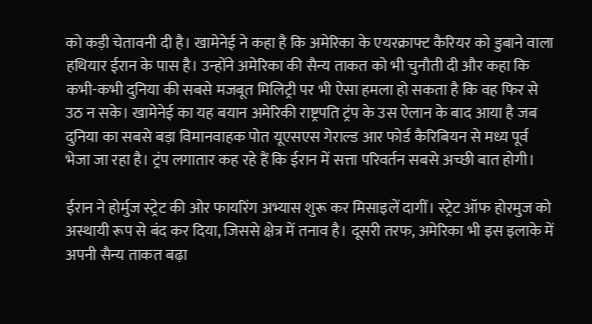को कड़ी चेतावनी दी है। खामेनेई ने कहा है कि अमेरिका के एयरक्राफ्ट कैरियर को डुबाने वाला हथियार ईरान के पास है। उन्होंने अमेरिका की सैन्य ताकत को भी चुनौती दी और कहा कि कभी-कभी दुनिया की सबसे मजबूत मिलिट्री पर भी ऐसा हमला हो सकता है कि वह फिर से उठ न सके। खामेनेई का यह बयान अमेरिकी राष्ट्रपति ट्रंप के उस ऐलान के बाद आया है जब दुनिया का सबसे बड़ा विमानवाहक पोत यूएसएस गेराल्ड आर फोर्ड कैरिबियन से मध्य पूर्व भेजा जा रहा है। ट्रंप लगातार कह रहे हैं कि ईरान में सत्ता परिवर्तन सबसे अच्छी बात होगी।

ईरान ने होर्मुज स्ट्रेट की ओर फायरिंग अभ्यास शुरू कर मिसाइलें दागीं। स्ट्रेट ऑफ होरमुज को अस्थायी रूप से बंद कर दिया, जिससे क्षेत्र में तनाव है। दूसरी तरफ, अमेरिका भी इस इलाके में अपनी सैन्य ताकत बढ़ा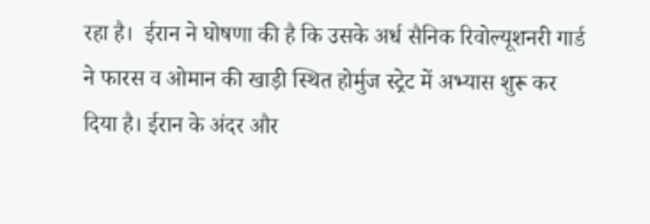रहा है।  ईरान ने घोषणा की है कि उसके अर्ध सैनिक रिवोल्यूशनरी गार्ड ने फारस व ओमान की खाड़ी स्थित होर्मुज स्ट्रेट में अभ्यास शुरू कर दिया है। ईरान के अंदर और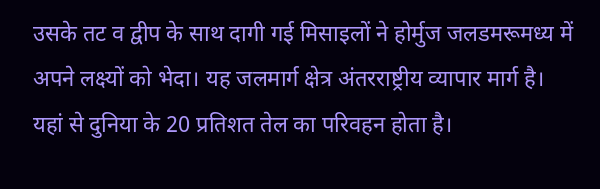उसके तट व द्वीप के साथ दागी गई मिसाइलों ने होर्मुज जलडमरूमध्य में अपने लक्ष्यों को भेदा। यह जलमार्ग क्षेत्र अंतरराष्ट्रीय व्यापार मार्ग है। यहां से दुनिया के 20 प्रतिशत तेल का परिवहन होता है।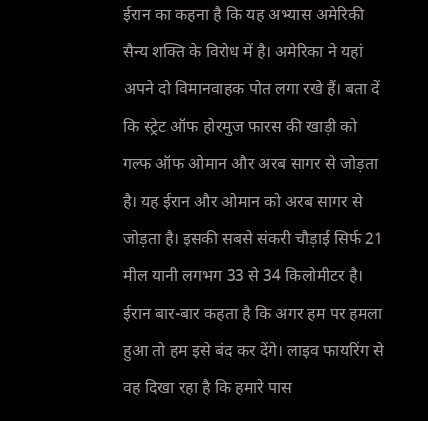ईरान का कहना है कि यह अभ्यास अमेरिकी सैन्य शक्ति के विरोध में है। अमेरिका ने यहां अपने दो विमानवाहक पोत लगा रखे हैं। बता दें कि स्ट्रेट ऑफ होरमुज फारस की खाड़ी को गल्फ ऑफ ओमान और अरब सागर से जोड़ता है। यह ईरान और ओमान को अरब सागर से जोड़ता है। इसकी सबसे संकरी चौड़ाई सिर्फ 21 मील यानी लगभग 33 से 34 किलोमीटर है।  ईरान बार-बार कहता है कि अगर हम पर हमला हुआ तो हम इसे बंद कर देंगे। लाइव फायरिंग से वह दिखा रहा है कि हमारे पास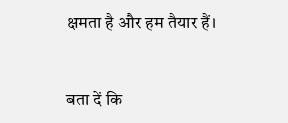क्षमता है और हम तैयार हैं।


बता दें कि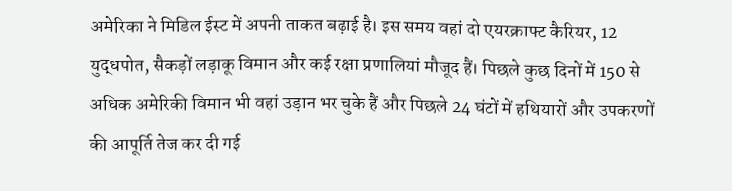अमेरिका ने मिडिल ईस्ट में अपनी ताकत बढ़ाई है। इस समय वहां दो एयरक्राफ्ट कैरियर, 12 युद्धपोत, सैकड़ों लड़ाकू विमान और कई रक्षा प्रणालियां मौजूद हैं। पिछले कुछ दिनों में 150 से अधिक अमेरिकी विमान भी वहां उड़ान भर चुके हैं और पिछले 24 घंटों में हथियारों और उपकरणों की आपूर्ति तेज कर दी गई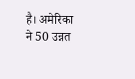है। अमेरिका ने 50 उन्नत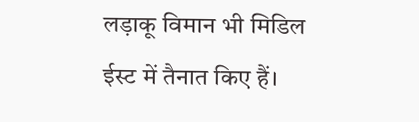लड़ाकू विमान भी मिडिल ईस्ट में तैनात किए हैं।